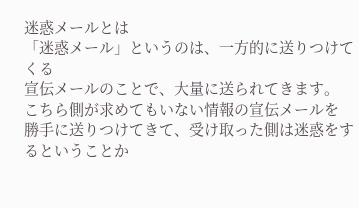迷惑メールとは
「迷惑メール」というのは、一方的に送りつけてくる
宣伝メールのことで、大量に送られてきます。
こちら側が求めてもいない情報の宣伝メールを
勝手に送りつけてきて、受け取った側は迷惑をするということか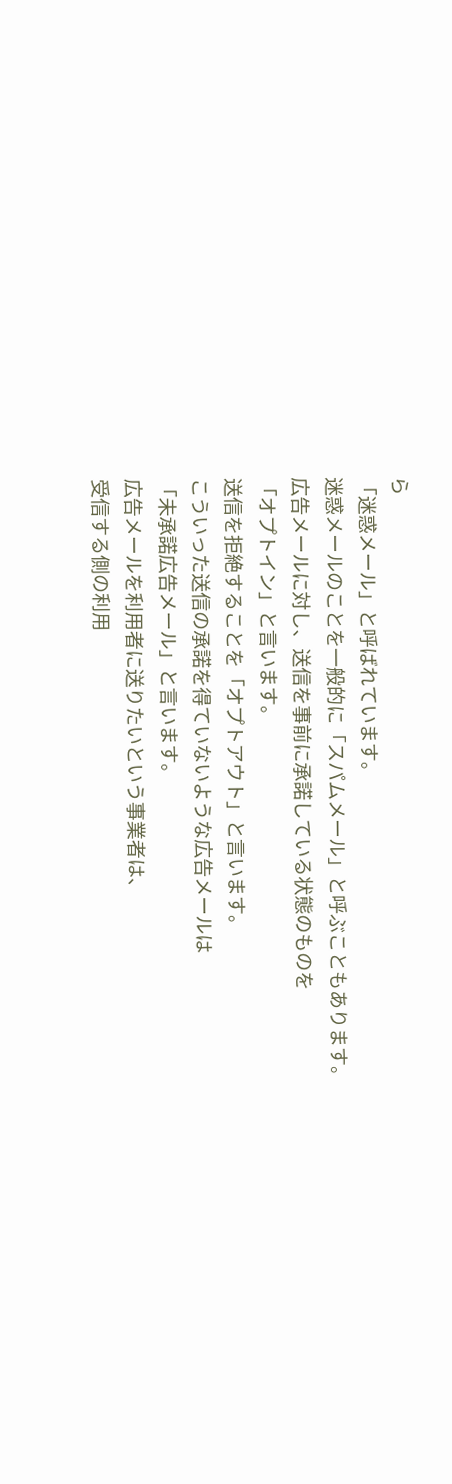ら
「迷惑メール」と呼ばれています。
迷惑メールのことを一般的に「スパムメール」と呼ぶこともあります。
広告メールに対し、送信を事前に承諾している状態のものを
「オプトイン」と言います。
送信を拒絶することを「オプトアウト」と言います。
こういった送信の承諾を得ていないような広告メールは
「未承諾広告メール」と言います。
広告メールを利用者に送りたいという事業者は、
受信する側の利用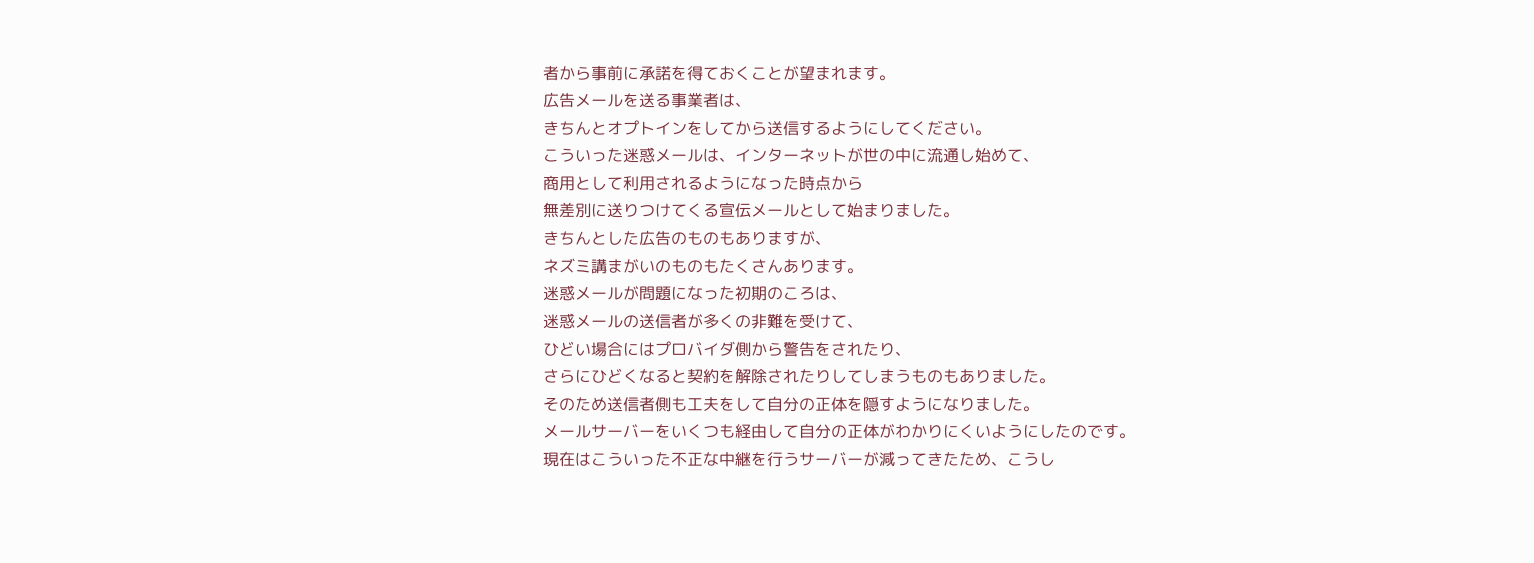者から事前に承諾を得ておくことが望まれます。
広告メールを送る事業者は、
きちんとオプトインをしてから送信するようにしてください。
こういった迷惑メールは、インターネットが世の中に流通し始めて、
商用として利用されるようになった時点から
無差別に送りつけてくる宣伝メールとして始まりました。
きちんとした広告のものもありますが、
ネズミ講まがいのものもたくさんあります。
迷惑メールが問題になった初期のころは、
迷惑メールの送信者が多くの非難を受けて、
ひどい場合にはプロバイダ側から警告をされたり、
さらにひどくなると契約を解除されたりしてしまうものもありました。
そのため送信者側も工夫をして自分の正体を隠すようになりました。
メールサーバーをいくつも経由して自分の正体がわかりにくいようにしたのです。
現在はこういった不正な中継を行うサーバーが減ってきたため、こうし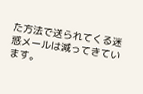た方法で送られてくる迷惑メールは減ってきています。